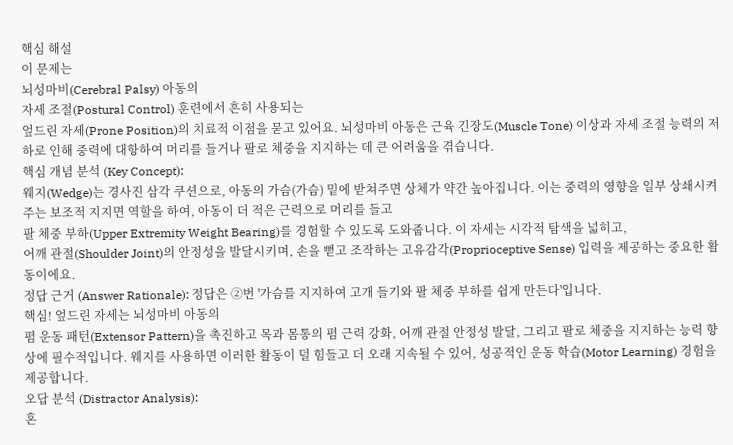핵심 해설
이 문제는
뇌성마비(Cerebral Palsy) 아동의
자세 조절(Postural Control) 훈련에서 흔히 사용되는
엎드린 자세(Prone Position)의 치료적 이점을 묻고 있어요. 뇌성마비 아동은 근육 긴장도(Muscle Tone) 이상과 자세 조절 능력의 저하로 인해 중력에 대항하여 머리를 들거나 팔로 체중을 지지하는 데 큰 어려움을 겪습니다.
핵심 개념 분석 (Key Concept):
웨지(Wedge)는 경사진 삼각 쿠션으로, 아동의 가슴(가슴) 밑에 받쳐주면 상체가 약간 높아집니다. 이는 중력의 영향을 일부 상쇄시켜주는 보조적 지지면 역할을 하여, 아동이 더 적은 근력으로 머리를 들고
팔 체중 부하(Upper Extremity Weight Bearing)를 경험할 수 있도록 도와줍니다. 이 자세는 시각적 탐색을 넓히고,
어깨 관절(Shoulder Joint)의 안정성을 발달시키며, 손을 뻗고 조작하는 고유감각(Proprioceptive Sense) 입력을 제공하는 중요한 활동이에요.
정답 근거 (Answer Rationale): 정답은 ②번 '가슴를 지지하여 고개 들기와 팔 체중 부하를 쉽게 만든다'입니다.
핵심! 엎드린 자세는 뇌성마비 아동의
폄 운동 패턴(Extensor Pattern)을 촉진하고 목과 몸통의 폄 근력 강화, 어깨 관절 안정성 발달, 그리고 팔로 체중을 지지하는 능력 향상에 필수적입니다. 웨지를 사용하면 이러한 활동이 덜 힘들고 더 오래 지속될 수 있어, 성공적인 운동 학습(Motor Learning) 경험을 제공합니다.
오답 분석 (Distractor Analysis):
혼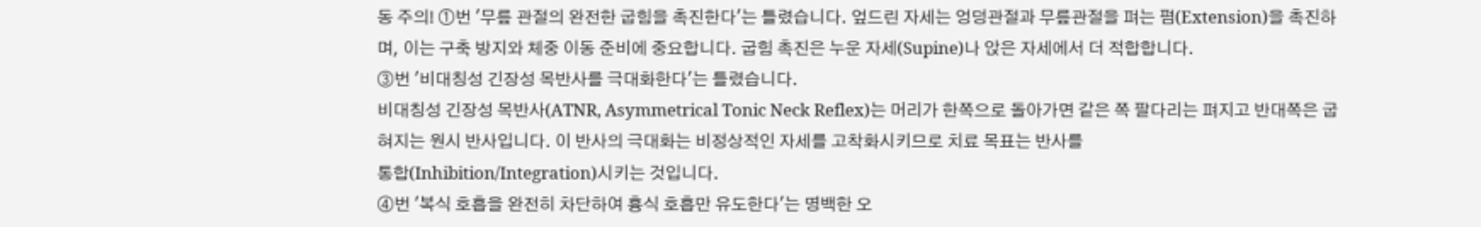동 주의! ①번 '무릎 관절의 완전한 굽힘을 촉진한다'는 틀렸습니다. 엎드린 자세는 엉덩관절과 무릎관절을 펴는 폄(Extension)을 촉진하며, 이는 구축 방지와 체중 이동 준비에 중요합니다. 굽힘 촉진은 누운 자세(Supine)나 앉은 자세에서 더 적합합니다.
③번 '비대칭성 긴장성 목반사를 극대화한다'는 틀렸습니다.
비대칭성 긴장성 목반사(ATNR, Asymmetrical Tonic Neck Reflex)는 머리가 한쪽으로 돌아가면 같은 쪽 팔다리는 펴지고 반대쪽은 굽혀지는 원시 반사입니다. 이 반사의 극대화는 비정상적인 자세를 고착화시키므로 치료 목표는 반사를
통합(Inhibition/Integration)시키는 것입니다.
④번 '복식 호흡을 완전히 차단하여 흉식 호흡만 유도한다'는 명백한 오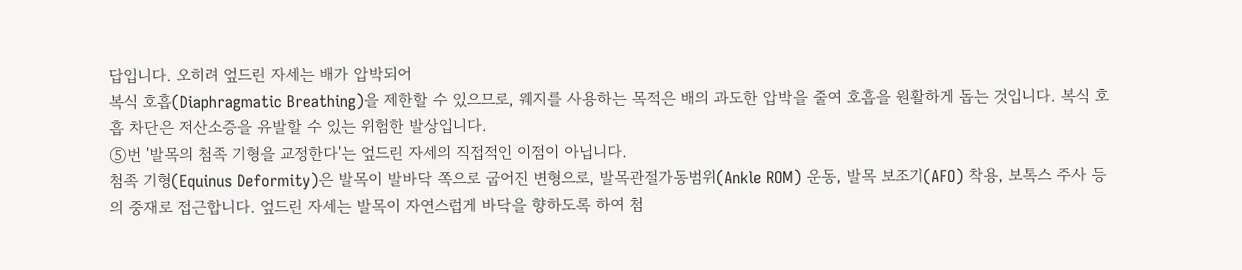답입니다. 오히려 엎드린 자세는 배가 압박되어
복식 호흡(Diaphragmatic Breathing)을 제한할 수 있으므로, 웨지를 사용하는 목적은 배의 과도한 압박을 줄여 호흡을 원활하게 돕는 것입니다. 복식 호흡 차단은 저산소증을 유발할 수 있는 위험한 발상입니다.
⑤번 '발목의 첨족 기형을 교정한다'는 엎드린 자세의 직접적인 이점이 아닙니다.
첨족 기형(Equinus Deformity)은 발목이 발바닥 쪽으로 굽어진 변형으로, 발목관절가동범위(Ankle ROM) 운동, 발목 보조기(AFO) 착용, 보톡스 주사 등의 중재로 접근합니다. 엎드린 자세는 발목이 자연스럽게 바닥을 향하도록 하여 첨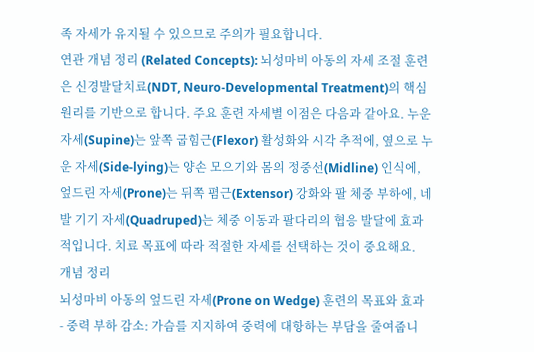족 자세가 유지될 수 있으므로 주의가 필요합니다.
연관 개념 정리 (Related Concepts): 뇌성마비 아동의 자세 조절 훈련은 신경발달치료(NDT, Neuro-Developmental Treatment)의 핵심 원리를 기반으로 합니다. 주요 훈련 자세별 이점은 다음과 같아요. 누운 자세(Supine)는 앞쪽 굽힘근(Flexor) 활성화와 시각 추적에, 옆으로 누운 자세(Side-lying)는 양손 모으기와 몸의 정중선(Midline) 인식에, 엎드린 자세(Prone)는 뒤쪽 폄근(Extensor) 강화와 팔 체중 부하에, 네발 기기 자세(Quadruped)는 체중 이동과 팔다리의 협응 발달에 효과적입니다. 치료 목표에 따라 적절한 자세를 선택하는 것이 중요해요.
개념 정리
뇌성마비 아동의 엎드린 자세(Prone on Wedge) 훈련의 목표와 효과
- 중력 부하 감소: 가슴를 지지하여 중력에 대항하는 부담을 줄여줍니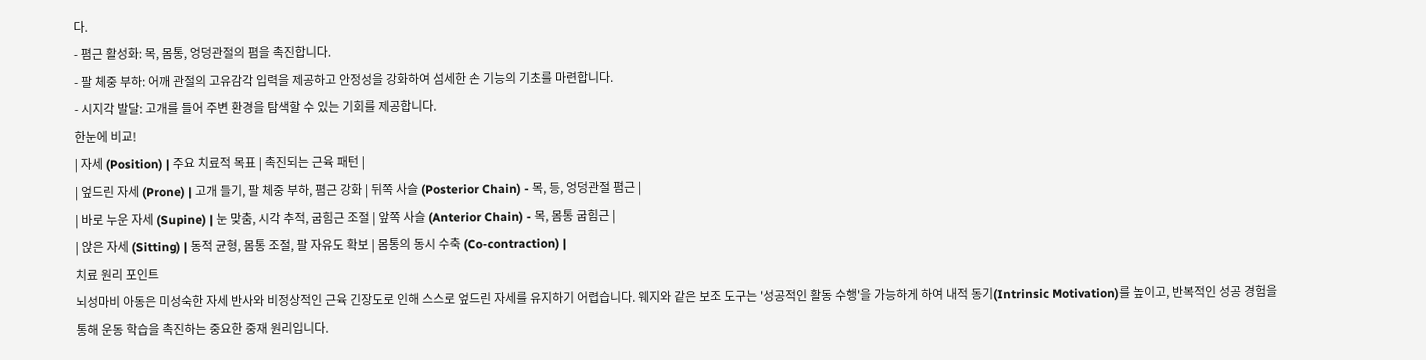다.
- 폄근 활성화: 목, 몸통, 엉덩관절의 폄을 촉진합니다.
- 팔 체중 부하: 어깨 관절의 고유감각 입력을 제공하고 안정성을 강화하여 섬세한 손 기능의 기초를 마련합니다.
- 시지각 발달: 고개를 들어 주변 환경을 탐색할 수 있는 기회를 제공합니다.
한눈에 비교!
| 자세 (Position) | 주요 치료적 목표 | 촉진되는 근육 패턴 |
| 엎드린 자세 (Prone) | 고개 들기, 팔 체중 부하, 폄근 강화 | 뒤쪽 사슬 (Posterior Chain) - 목, 등, 엉덩관절 폄근 |
| 바로 누운 자세 (Supine) | 눈 맞춤, 시각 추적, 굽힘근 조절 | 앞쪽 사슬 (Anterior Chain) - 목, 몸통 굽힘근 |
| 앉은 자세 (Sitting) | 동적 균형, 몸통 조절, 팔 자유도 확보 | 몸통의 동시 수축 (Co-contraction) |
치료 원리 포인트
뇌성마비 아동은 미성숙한 자세 반사와 비정상적인 근육 긴장도로 인해 스스로 엎드린 자세를 유지하기 어렵습니다. 웨지와 같은 보조 도구는 '성공적인 활동 수행'을 가능하게 하여 내적 동기(Intrinsic Motivation)를 높이고, 반복적인 성공 경험을 통해 운동 학습을 촉진하는 중요한 중재 원리입니다.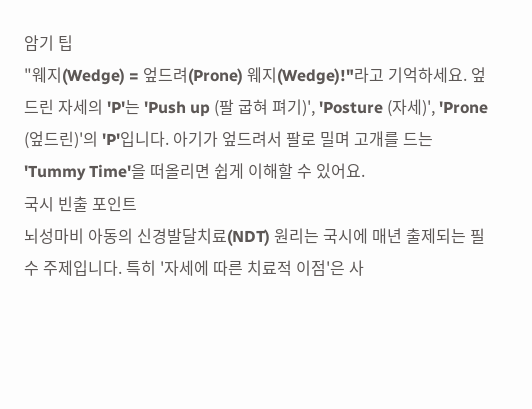암기 팁
"웨지(Wedge) = 엎드려(Prone) 웨지(Wedge)!"라고 기억하세요. 엎드린 자세의 'P'는 'Push up (팔 굽혀 펴기)', 'Posture (자세)', 'Prone (엎드린)'의 'P'입니다. 아기가 엎드려서 팔로 밀며 고개를 드는 'Tummy Time'을 떠올리면 쉽게 이해할 수 있어요.
국시 빈출 포인트
뇌성마비 아동의 신경발달치료(NDT) 원리는 국시에 매년 출제되는 필수 주제입니다. 특히 '자세에 따른 치료적 이점'은 사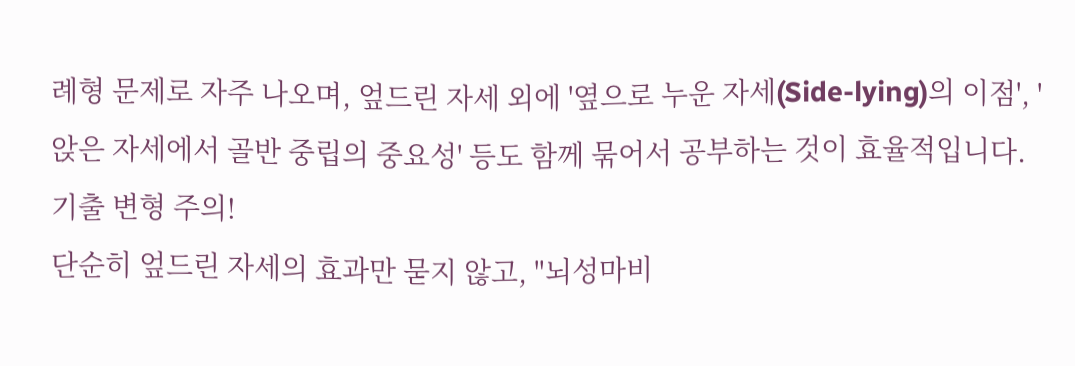례형 문제로 자주 나오며, 엎드린 자세 외에 '옆으로 누운 자세(Side-lying)의 이점', '앉은 자세에서 골반 중립의 중요성' 등도 함께 묶어서 공부하는 것이 효율적입니다.
기출 변형 주의!
단순히 엎드린 자세의 효과만 묻지 않고, "뇌성마비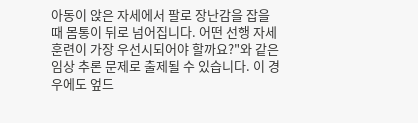아동이 앉은 자세에서 팔로 장난감을 잡을 때 몸통이 뒤로 넘어집니다. 어떤 선행 자세 훈련이 가장 우선시되어야 할까요?"와 같은 임상 추론 문제로 출제될 수 있습니다. 이 경우에도 엎드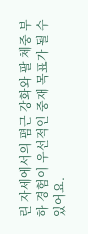린 자세에서의 폄근 강화와 팔 체중 부하 경험이 우선적인 중재 목표가 될 수 있어요.